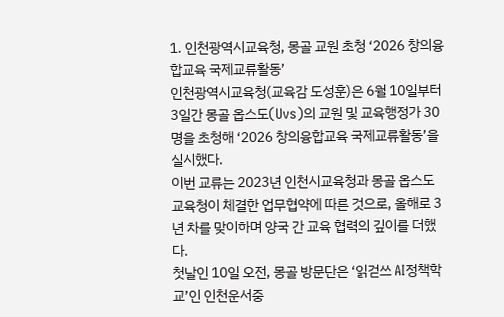1. 인천광역시교육청, 몽골 교원 초청 ‘2026 창의융합교육 국제교류활동’
인천광역시교육청(교육감 도성훈)은 6월 10일부터 3일간 몽골 옵스도(Uvs)의 교원 및 교육행정가 30명을 초청해 ‘2026 창의융합교육 국제교류활동’을 실시했다.
이번 교류는 2023년 인천시교육청과 몽골 옵스도 교육청이 체결한 업무협약에 따른 것으로, 올해로 3년 차를 맞이하며 양국 간 교육 협력의 깊이를 더했다.
첫날인 10일 오전, 몽골 방문단은 ‘읽걷쓰 AI정책학교’인 인천운서중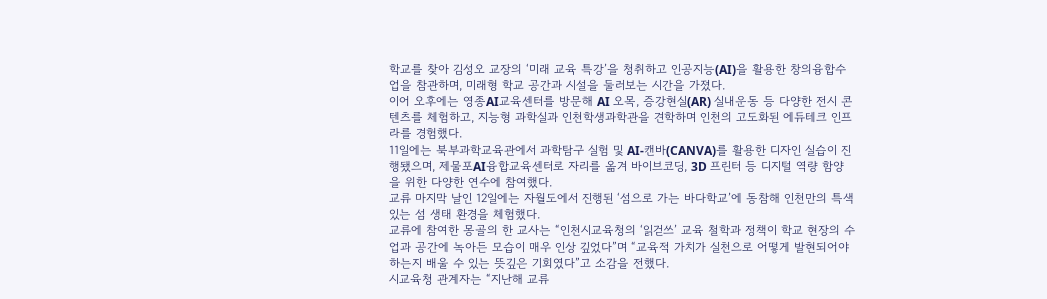학교를 찾아 김성오 교장의 ‘미래 교육 특강’을 청취하고 인공지능(AI)을 활용한 창의융합수업을 참관하며, 미래형 학교 공간과 시설을 둘러보는 시간을 가졌다.
이어 오후에는 영종AI교육센터를 방문해 AI 오목, 증강현실(AR) 실내운동 등 다양한 전시 콘텐츠를 체험하고, 지능형 과학실과 인천학생과학관을 견학하며 인천의 고도화된 에듀테크 인프라를 경험했다.
11일에는 북부과학교육관에서 과학탐구 실험 및 AI-캔바(CANVA)를 활용한 디자인 실습이 진행됐으며, 제물포AI융합교육센터로 자리를 옮겨 바이브코딩, 3D 프린터 등 디지털 역량 함양을 위한 다양한 연수에 참여했다.
교류 마지막 날인 12일에는 자월도에서 진행된 ‘섬으로 가는 바다학교’에 동참해 인천만의 특색 있는 섬 생태 환경을 체험했다.
교류에 참여한 몽골의 한 교사는 “인천시교육청의 ‘읽걷쓰’ 교육 철학과 정책이 학교 현장의 수업과 공간에 녹아든 모습이 매우 인상 깊었다”며 “교육적 가치가 실천으로 어떻게 발현되어야 하는지 배울 수 있는 뜻깊은 기회였다”고 소감을 전했다.
시교육청 관계자는 “지난해 교류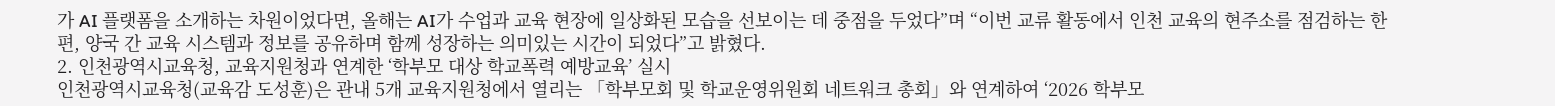가 AI 플랫폼을 소개하는 차원이었다면, 올해는 AI가 수업과 교육 현장에 일상화된 모습을 선보이는 데 중점을 두었다”며 “이번 교류 활동에서 인천 교육의 현주소를 점검하는 한편, 양국 간 교육 시스템과 정보를 공유하며 함께 성장하는 의미있는 시간이 되었다”고 밝혔다.
2. 인천광역시교육청, 교육지원청과 연계한 ‘학부모 대상 학교폭력 예방교육’ 실시
인천광역시교육청(교육감 도성훈)은 관내 5개 교육지원청에서 열리는 「학부모회 및 학교운영위원회 네트워크 총회」와 연계하여 ‘2026 학부모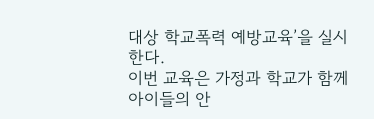대상 학교폭력 예방교육’을 실시한다.
이번 교육은 가정과 학교가 함께 아이들의 안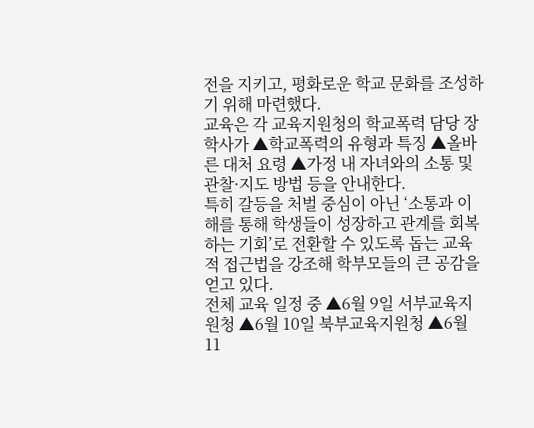전을 지키고, 평화로운 학교 문화를 조성하기 위해 마련했다.
교육은 각 교육지원청의 학교폭력 담당 장학사가 ▲학교폭력의 유형과 특징 ▲올바른 대처 요령 ▲가정 내 자녀와의 소통 및 관찰·지도 방법 등을 안내한다.
특히 갈등을 처벌 중심이 아닌 ‘소통과 이해를 통해 학생들이 성장하고 관계를 회복하는 기회’로 전환할 수 있도록 돕는 교육적 접근법을 강조해 학부모들의 큰 공감을 얻고 있다.
전체 교육 일정 중 ▲6월 9일 서부교육지원청 ▲6월 10일 북부교육지원청 ▲6월 11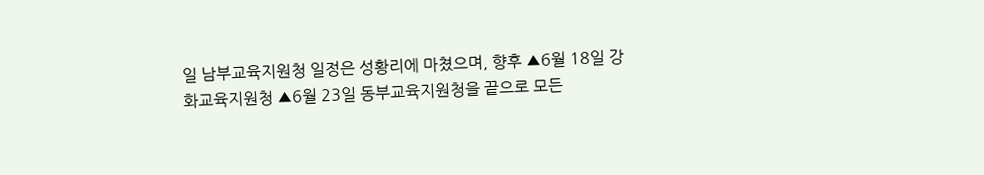일 남부교육지원청 일정은 성황리에 마쳤으며, 향후 ▲6월 18일 강화교육지원청 ▲6월 23일 동부교육지원청을 끝으로 모든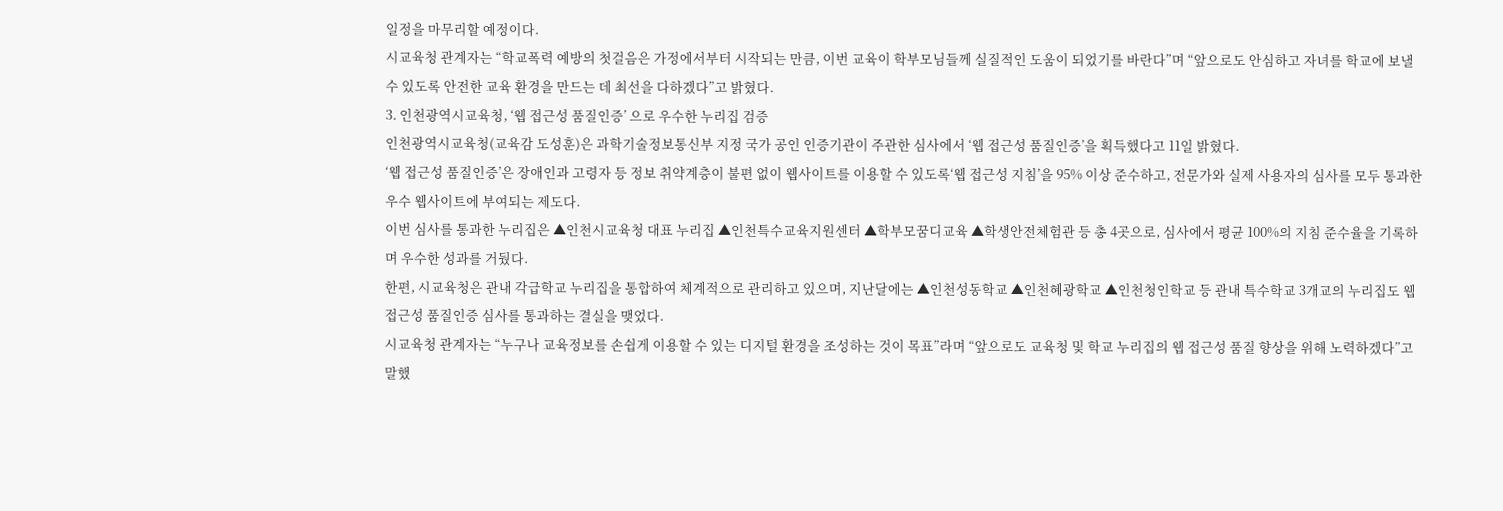일정을 마무리할 예정이다.
시교육청 관계자는 “학교폭력 예방의 첫걸음은 가정에서부터 시작되는 만큼, 이번 교육이 학부모님들께 실질적인 도움이 되었기를 바란다”며 “앞으로도 안심하고 자녀를 학교에 보낼 수 있도록 안전한 교육 환경을 만드는 데 최선을 다하겠다”고 밝혔다.
3. 인천광역시교육청, ‘웹 접근성 품질인증’ 으로 우수한 누리집 검증
인천광역시교육청(교육감 도성훈)은 과학기술정보통신부 지정 국가 공인 인증기관이 주관한 심사에서 ‘웹 접근성 품질인증’을 획득했다고 11일 밝혔다.
‘웹 접근성 품질인증’은 장애인과 고령자 등 정보 취약계층이 불편 없이 웹사이트를 이용할 수 있도록‘웹 접근성 지침’을 95% 이상 준수하고, 전문가와 실제 사용자의 심사를 모두 통과한 우수 웹사이트에 부여되는 제도다.
이번 심사를 통과한 누리집은 ▲인천시교육청 대표 누리집 ▲인천특수교육지원센터 ▲학부모꿈디교육 ▲학생안전체험관 등 총 4곳으로, 심사에서 평균 100%의 지침 준수율을 기록하며 우수한 성과를 거뒀다.
한편, 시교육청은 관내 각급학교 누리집을 통합하여 체계적으로 관리하고 있으며, 지난달에는 ▲인천성동학교 ▲인천혜광학교 ▲인천청인학교 등 관내 특수학교 3개교의 누리집도 웹 접근성 품질인증 심사를 통과하는 결실을 맺었다.
시교육청 관계자는 “누구나 교육정보를 손쉽게 이용할 수 있는 디지털 환경을 조성하는 것이 목표”라며 “앞으로도 교육청 및 학교 누리집의 웹 접근성 품질 향상을 위해 노력하겠다”고 말했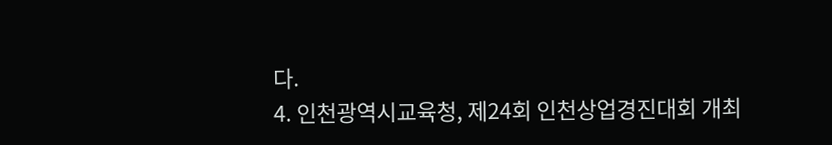다.
4. 인천광역시교육청, 제24회 인천상업경진대회 개최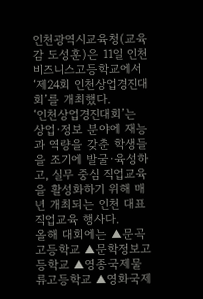인천광역시교육청(교육감 도성훈)은 11일 인천비즈니스고등학교에서 ‘제24회 인천상업경진대회’를 개최했다.
‘인천상업경진대회’는 상업·정보 분야에 재능과 역량을 갖춘 학생들을 조기에 발굴·육성하고, 실무 중심 직업교육을 활성화하기 위해 매년 개최되는 인천 대표 직업교육 행사다.
올해 대회에는 ▲문곡고등학교 ▲문학정보고등학교 ▲영종국제물류고등학교 ▲영화국제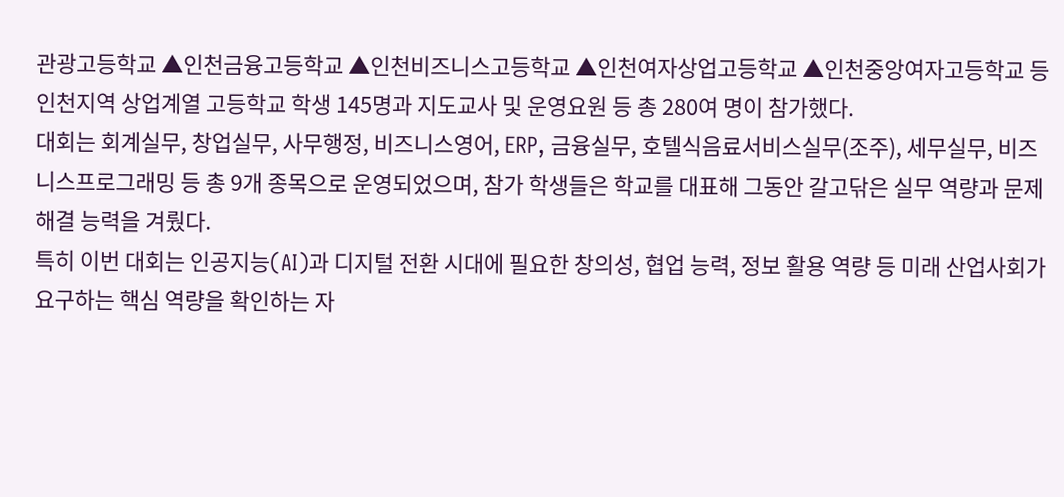관광고등학교 ▲인천금융고등학교 ▲인천비즈니스고등학교 ▲인천여자상업고등학교 ▲인천중앙여자고등학교 등 인천지역 상업계열 고등학교 학생 145명과 지도교사 및 운영요원 등 총 280여 명이 참가했다.
대회는 회계실무, 창업실무, 사무행정, 비즈니스영어, ERP, 금융실무, 호텔식음료서비스실무(조주), 세무실무, 비즈니스프로그래밍 등 총 9개 종목으로 운영되었으며, 참가 학생들은 학교를 대표해 그동안 갈고닦은 실무 역량과 문제해결 능력을 겨뤘다.
특히 이번 대회는 인공지능(AI)과 디지털 전환 시대에 필요한 창의성, 협업 능력, 정보 활용 역량 등 미래 산업사회가 요구하는 핵심 역량을 확인하는 자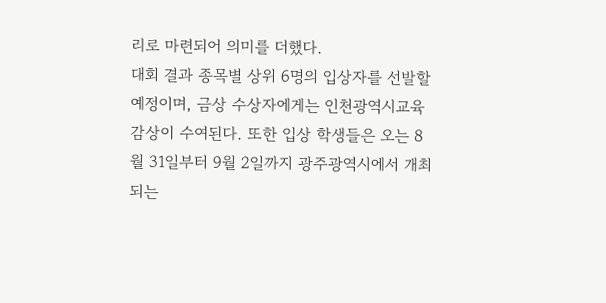리로 마련되어 의미를 더했다.
대회 결과 종목별 상위 6명의 입상자를 선발할 예정이며, 금상 수상자에게는 인천광역시교육감상이 수여된다. 또한 입상 학생들은 오는 8월 31일부터 9월 2일까지 광주광역시에서 개최되는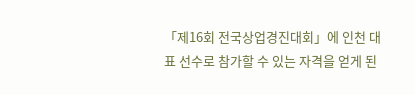「제16회 전국상업경진대회」에 인천 대표 선수로 참가할 수 있는 자격을 얻게 된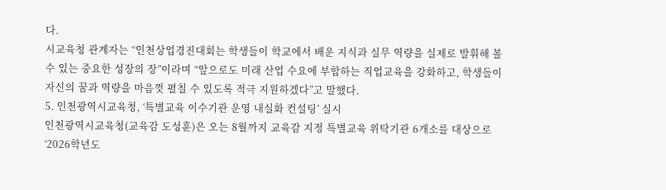다.
시교육청 관계자는 “인천상업경진대회는 학생들이 학교에서 배운 지식과 실무 역량을 실제로 발휘해 볼 수 있는 중요한 성장의 장”이라며 “앞으로도 미래 산업 수요에 부합하는 직업교육을 강화하고, 학생들이 자신의 꿈과 역량을 마음껏 펼칠 수 있도록 적극 지원하겠다”고 말했다.
5. 인천광역시교육청, ‘특별교육 이수기관 운영 내실화 컨설팅’ 실시
인천광역시교육청(교육감 도성훈)은 오는 8월까지 교육감 지정 특별교육 위탁기관 6개소를 대상으로 ‘2026학년도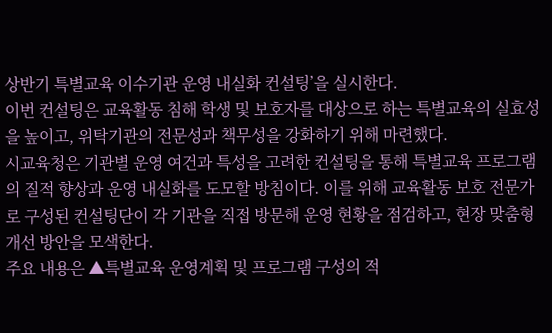상반기 특별교육 이수기관 운영 내실화 컨설팅’을 실시한다.
이번 컨설팅은 교육활동 침해 학생 및 보호자를 대상으로 하는 특별교육의 실효성을 높이고, 위탁기관의 전문성과 책무성을 강화하기 위해 마련했다.
시교육청은 기관별 운영 여건과 특성을 고려한 컨설팅을 통해 특별교육 프로그램의 질적 향상과 운영 내실화를 도모할 방침이다. 이를 위해 교육활동 보호 전문가로 구성된 컨설팅단이 각 기관을 직접 방문해 운영 현황을 점검하고, 현장 맞춤형 개선 방안을 모색한다.
주요 내용은 ▲특별교육 운영계획 및 프로그램 구성의 적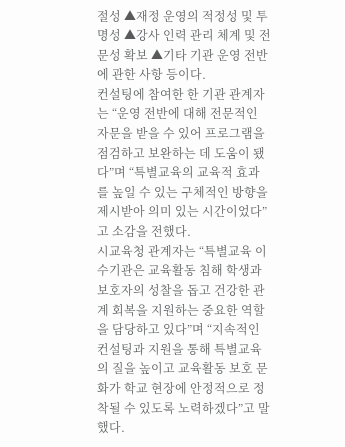절성 ▲재정 운영의 적정성 및 투명성 ▲강사 인력 관리 체계 및 전문성 확보 ▲기타 기관 운영 전반에 관한 사항 등이다.
컨설팅에 참여한 한 기관 관계자는 “운영 전반에 대해 전문적인 자문을 받을 수 있어 프로그램을 점검하고 보완하는 데 도움이 됐다”며 “특별교육의 교육적 효과를 높일 수 있는 구체적인 방향을 제시받아 의미 있는 시간이었다”고 소감을 전했다.
시교육청 관계자는 “특별교육 이수기관은 교육활동 침해 학생과 보호자의 성찰을 돕고 건강한 관계 회복을 지원하는 중요한 역할을 담당하고 있다”며 “지속적인 컨설팅과 지원을 통해 특별교육의 질을 높이고 교육활동 보호 문화가 학교 현장에 안정적으로 정착될 수 있도록 노력하겠다”고 말했다.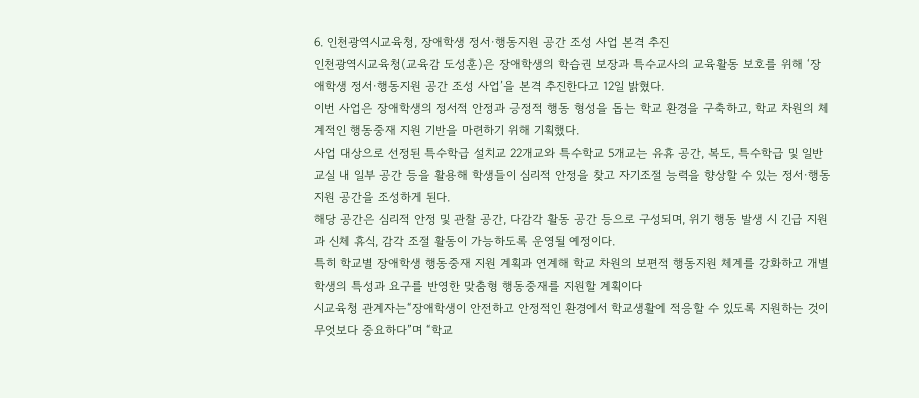6. 인천광역시교육청, 장애학생 정서·행동지원 공간 조성 사업 본격 추진
인천광역시교육청(교육감 도성훈)은 장애학생의 학습권 보장과 특수교사의 교육활동 보호를 위해 ‘장애학생 정서·행동지원 공간 조성 사업’을 본격 추진한다고 12일 밝혔다.
이번 사업은 장애학생의 정서적 안정과 긍정적 행동 형성을 돕는 학교 환경을 구축하고, 학교 차원의 체계적인 행동중재 지원 기반을 마련하기 위해 기획했다.
사업 대상으로 선정된 특수학급 설치교 22개교와 특수학교 5개교는 유휴 공간, 복도, 특수학급 및 일반교실 내 일부 공간 등을 활용해 학생들이 심리적 안정을 찾고 자기조절 능력을 향상할 수 있는 정서·행동 지원 공간을 조성하게 된다.
해당 공간은 심리적 안정 및 관찰 공간, 다감각 활동 공간 등으로 구성되며, 위기 행동 발생 시 긴급 지원과 신체 휴식, 감각 조절 활동이 가능하도록 운영될 예정이다.
특히 학교별 장애학생 행동중재 지원 계획과 연계해 학교 차원의 보편적 행동지원 체계를 강화하고 개별 학생의 특성과 요구를 반영한 맞춤형 행동중재를 지원할 계획이다
시교육청 관계자는“장애학생이 안전하고 안정적인 환경에서 학교생활에 적응할 수 있도록 지원하는 것이 무엇보다 중요하다”며 “학교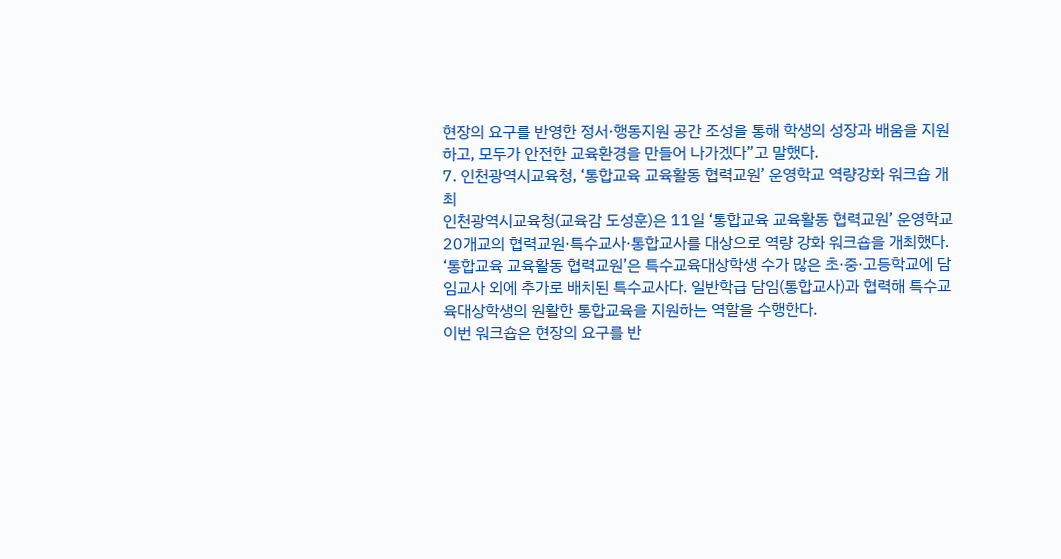현장의 요구를 반영한 정서·행동지원 공간 조성을 통해 학생의 성장과 배움을 지원하고, 모두가 안전한 교육환경을 만들어 나가겠다”고 말했다.
7. 인천광역시교육청, ‘통합교육 교육활동 협력교원’ 운영학교 역량강화 워크숍 개최
인천광역시교육청(교육감 도성훈)은 11일 ‘통합교육 교육활동 협력교원’ 운영학교 20개교의 협력교원·특수교사·통합교사를 대상으로 역량 강화 워크숍을 개최했다.
‘통합교육 교육활동 협력교원’은 특수교육대상학생 수가 많은 초·중·고등학교에 담임교사 외에 추가로 배치된 특수교사다. 일반학급 담임(통합교사)과 협력해 특수교육대상학생의 원활한 통합교육을 지원하는 역할을 수행한다.
이번 워크숍은 현장의 요구를 반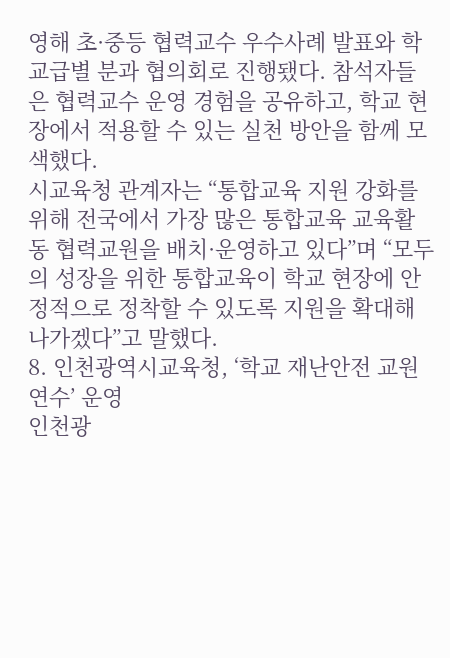영해 초·중등 협력교수 우수사례 발표와 학교급별 분과 협의회로 진행됐다. 참석자들은 협력교수 운영 경험을 공유하고, 학교 현장에서 적용할 수 있는 실천 방안을 함께 모색했다.
시교육청 관계자는 “통합교육 지원 강화를 위해 전국에서 가장 많은 통합교육 교육활동 협력교원을 배치·운영하고 있다”며 “모두의 성장을 위한 통합교육이 학교 현장에 안정적으로 정착할 수 있도록 지원을 확대해 나가겠다”고 말했다.
8. 인천광역시교육청, ‘학교 재난안전 교원 연수’ 운영
인천광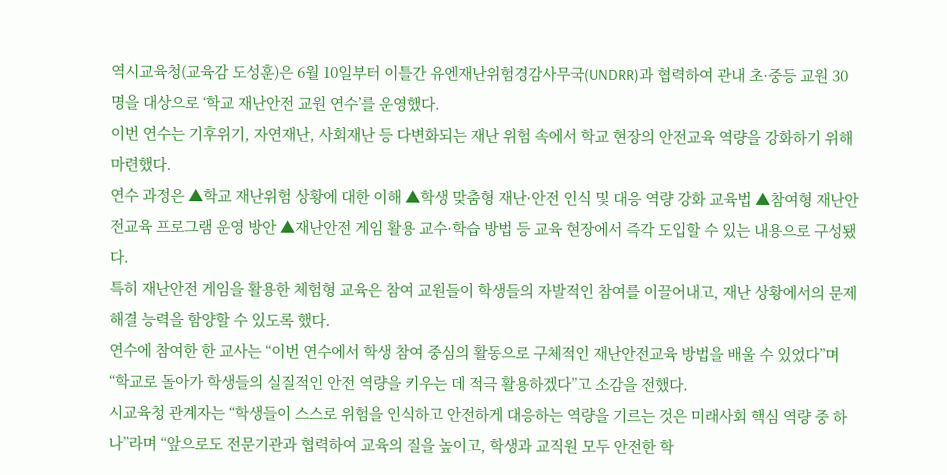역시교육청(교육감 도성훈)은 6월 10일부터 이틀간 유엔재난위험경감사무국(UNDRR)과 협력하여 관내 초·중등 교원 30명을 대상으로 ‘학교 재난안전 교원 연수’를 운영했다.
이번 연수는 기후위기, 자연재난, 사회재난 등 다변화되는 재난 위험 속에서 학교 현장의 안전교육 역량을 강화하기 위해 마련했다.
연수 과정은 ▲학교 재난위험 상황에 대한 이해 ▲학생 맞춤형 재난·안전 인식 및 대응 역량 강화 교육법 ▲참여형 재난안전교육 프로그램 운영 방안 ▲재난안전 게임 활용 교수·학습 방법 등 교육 현장에서 즉각 도입할 수 있는 내용으로 구성됐다.
특히 재난안전 게임을 활용한 체험형 교육은 참여 교원들이 학생들의 자발적인 참여를 이끌어내고, 재난 상황에서의 문제해결 능력을 함양할 수 있도록 했다.
연수에 참여한 한 교사는 “이번 연수에서 학생 참여 중심의 활동으로 구체적인 재난안전교육 방법을 배울 수 있었다”며 “학교로 돌아가 학생들의 실질적인 안전 역량을 키우는 데 적극 활용하겠다”고 소감을 전했다.
시교육청 관계자는 “학생들이 스스로 위험을 인식하고 안전하게 대응하는 역량을 기르는 것은 미래사회 핵심 역량 중 하나”라며 “앞으로도 전문기관과 협력하여 교육의 질을 높이고, 학생과 교직원 모두 안전한 학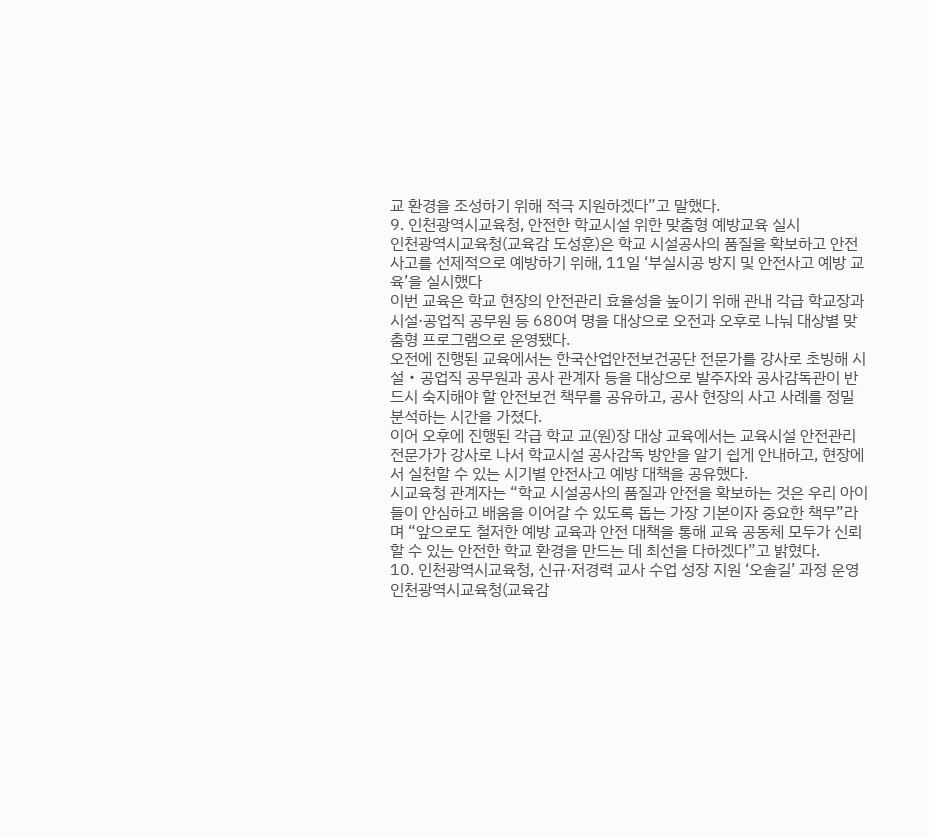교 환경을 조성하기 위해 적극 지원하겠다”고 말했다.
9. 인천광역시교육청, 안전한 학교시설 위한 맞춤형 예방교육 실시
인천광역시교육청(교육감 도성훈)은 학교 시설공사의 품질을 확보하고 안전사고를 선제적으로 예방하기 위해, 11일 ‘부실시공 방지 및 안전사고 예방 교육’을 실시했다
이번 교육은 학교 현장의 안전관리 효율성을 높이기 위해 관내 각급 학교장과 시설·공업직 공무원 등 680여 명을 대상으로 오전과 오후로 나눠 대상별 맞춤형 프로그램으로 운영됐다.
오전에 진행된 교육에서는 한국산업안전보건공단 전문가를 강사로 초빙해 시설‧공업직 공무원과 공사 관계자 등을 대상으로 발주자와 공사감독관이 반드시 숙지해야 할 안전보건 책무를 공유하고, 공사 현장의 사고 사례를 정밀 분석하는 시간을 가졌다.
이어 오후에 진행된 각급 학교 교(원)장 대상 교육에서는 교육시설 안전관리 전문가가 강사로 나서 학교시설 공사감독 방안을 알기 쉽게 안내하고, 현장에서 실천할 수 있는 시기별 안전사고 예방 대책을 공유했다.
시교육청 관계자는 “학교 시설공사의 품질과 안전을 확보하는 것은 우리 아이들이 안심하고 배움을 이어갈 수 있도록 돕는 가장 기본이자 중요한 책무”라며 “앞으로도 철저한 예방 교육과 안전 대책을 통해 교육 공동체 모두가 신뢰할 수 있는 안전한 학교 환경을 만드는 데 최선을 다하겠다”고 밝혔다.
10. 인천광역시교육청, 신규·저경력 교사 수업 성장 지원 ‘오솔길’ 과정 운영
인천광역시교육청(교육감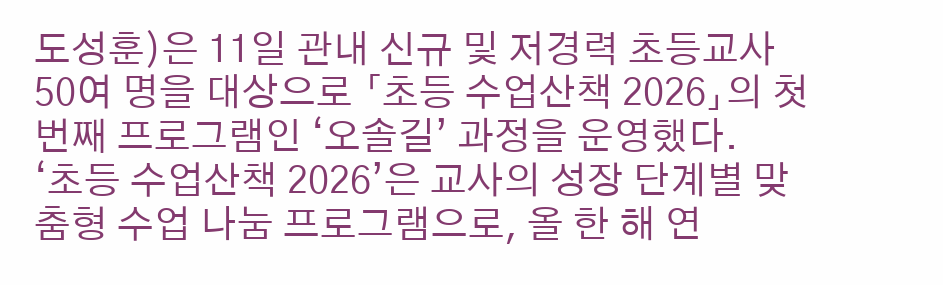도성훈)은 11일 관내 신규 및 저경력 초등교사 50여 명을 대상으로 「초등 수업산책 2026」의 첫 번째 프로그램인 ‘오솔길’ 과정을 운영했다.
‘초등 수업산책 2026’은 교사의 성장 단계별 맞춤형 수업 나눔 프로그램으로, 올 한 해 연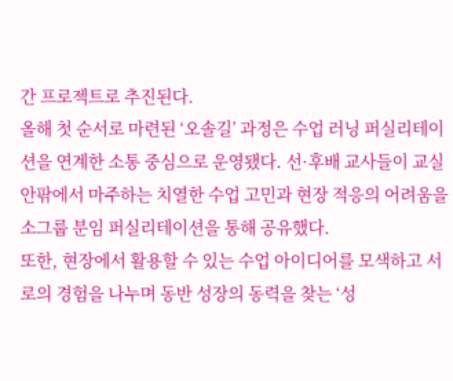간 프로젝트로 추진된다.
올해 첫 순서로 마련된 ‘오솔길’ 과정은 수업 러닝 퍼실리테이션을 연계한 소통 중심으로 운영됐다. 선·후배 교사들이 교실 안팎에서 마주하는 치열한 수업 고민과 현장 적응의 어려움을 소그룹 분임 퍼실리테이션을 통해 공유했다.
또한, 현장에서 활용할 수 있는 수업 아이디어를 모색하고 서로의 경험을 나누며 동반 성장의 동력을 찾는 ‘성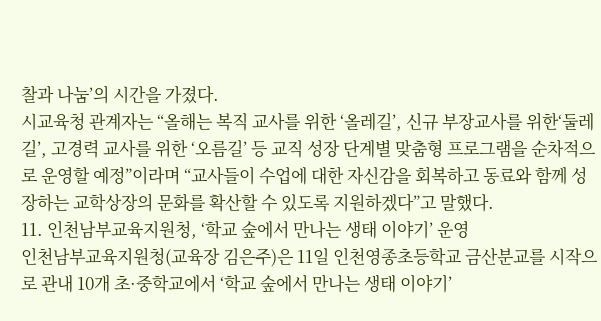찰과 나눔’의 시간을 가졌다.
시교육청 관계자는 “올해는 복직 교사를 위한 ‘올레길’, 신규 부장교사를 위한‘둘레길’, 고경력 교사를 위한 ‘오름길’ 등 교직 성장 단계별 맞춤형 프로그램을 순차적으로 운영할 예정”이라며 “교사들이 수업에 대한 자신감을 회복하고 동료와 함께 성장하는 교학상장의 문화를 확산할 수 있도록 지원하겠다”고 말했다.
11. 인천남부교육지원청, ‘학교 숲에서 만나는 생태 이야기’ 운영
인천남부교육지원청(교육장 김은주)은 11일 인천영종초등학교 금산분교를 시작으로 관내 10개 초·중학교에서 ‘학교 숲에서 만나는 생태 이야기’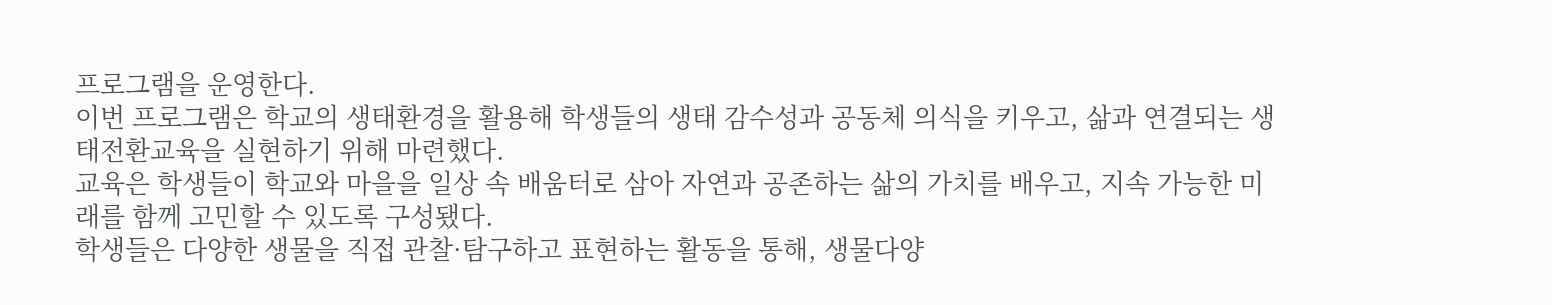프로그램을 운영한다.
이번 프로그램은 학교의 생태환경을 활용해 학생들의 생태 감수성과 공동체 의식을 키우고, 삶과 연결되는 생태전환교육을 실현하기 위해 마련했다.
교육은 학생들이 학교와 마을을 일상 속 배움터로 삼아 자연과 공존하는 삶의 가치를 배우고, 지속 가능한 미래를 함께 고민할 수 있도록 구성됐다.
학생들은 다양한 생물을 직접 관찰·탐구하고 표현하는 활동을 통해, 생물다양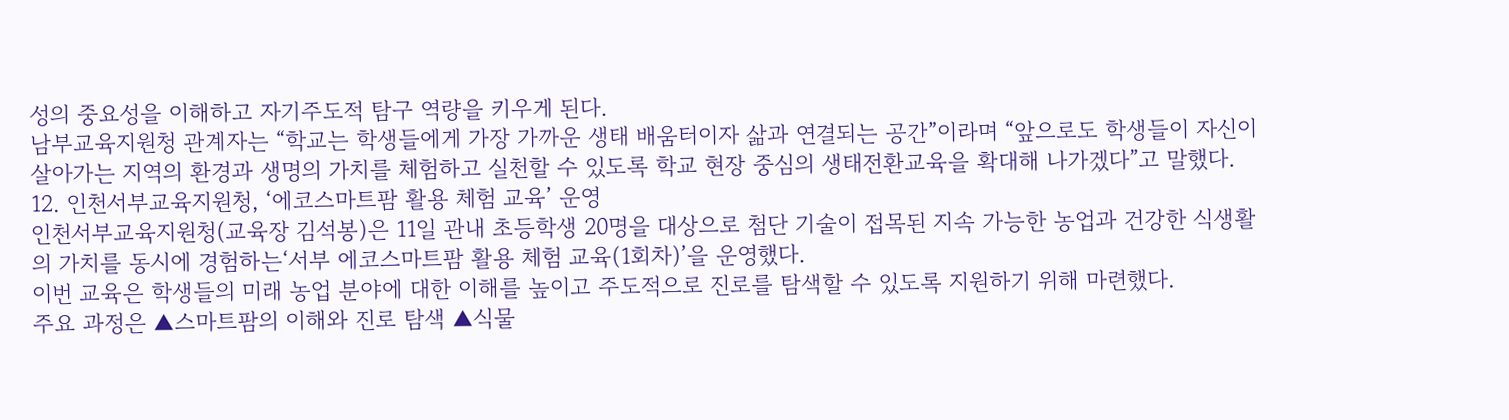성의 중요성을 이해하고 자기주도적 탐구 역량을 키우게 된다.
남부교육지원청 관계자는 “학교는 학생들에게 가장 가까운 생태 배움터이자 삶과 연결되는 공간”이라며 “앞으로도 학생들이 자신이 살아가는 지역의 환경과 생명의 가치를 체험하고 실천할 수 있도록 학교 현장 중심의 생태전환교육을 확대해 나가겠다”고 말했다.
12. 인천서부교육지원청, ‘에코스마트팜 활용 체험 교육’ 운영
인천서부교육지원청(교육장 김석봉)은 11일 관내 초등학생 20명을 대상으로 첨단 기술이 접목된 지속 가능한 농업과 건강한 식생활의 가치를 동시에 경험하는‘서부 에코스마트팜 활용 체험 교육(1회차)’을 운영했다.
이번 교육은 학생들의 미래 농업 분야에 대한 이해를 높이고 주도적으로 진로를 탐색할 수 있도록 지원하기 위해 마련했다.
주요 과정은 ▲스마트팜의 이해와 진로 탐색 ▲식물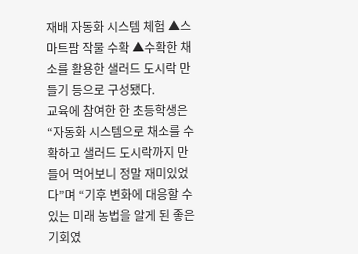재배 자동화 시스템 체험 ▲스마트팜 작물 수확 ▲수확한 채소를 활용한 샐러드 도시락 만들기 등으로 구성됐다.
교육에 참여한 한 초등학생은 “자동화 시스템으로 채소를 수확하고 샐러드 도시락까지 만들어 먹어보니 정말 재미있었다”며 “기후 변화에 대응할 수 있는 미래 농법을 알게 된 좋은 기회였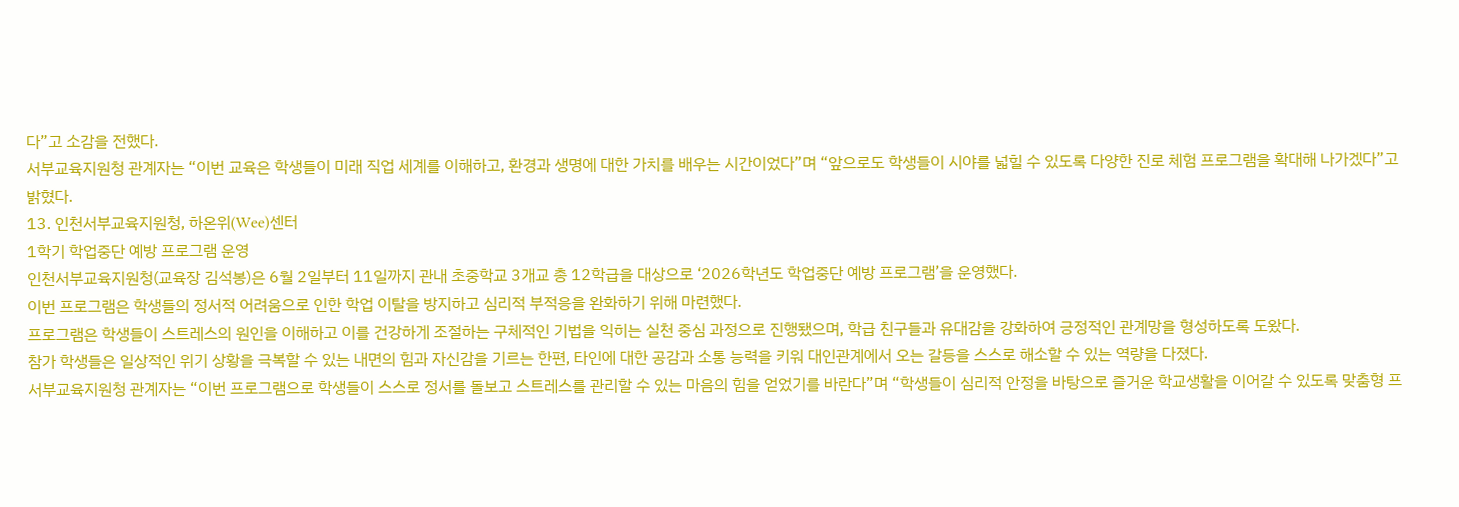다”고 소감을 전했다.
서부교육지원청 관계자는 “이번 교육은 학생들이 미래 직업 세계를 이해하고, 환경과 생명에 대한 가치를 배우는 시간이었다”며 “앞으로도 학생들이 시야를 넓힐 수 있도록 다양한 진로 체험 프로그램을 확대해 나가겠다”고 밝혔다.
13. 인천서부교육지원청, 하온위(Wee)센터
1학기 학업중단 예방 프로그램 운영
인천서부교육지원청(교육장 김석봉)은 6월 2일부터 11일까지 관내 초중학교 3개교 총 12학급을 대상으로 ‘2026학년도 학업중단 예방 프로그램’을 운영했다.
이번 프로그램은 학생들의 정서적 어려움으로 인한 학업 이탈을 방지하고 심리적 부적응을 완화하기 위해 마련했다.
프로그램은 학생들이 스트레스의 원인을 이해하고 이를 건강하게 조절하는 구체적인 기법을 익히는 실천 중심 과정으로 진행됐으며, 학급 친구들과 유대감을 강화하여 긍정적인 관계망을 형성하도록 도왔다.
참가 학생들은 일상적인 위기 상황을 극복할 수 있는 내면의 힘과 자신감을 기르는 한편, 타인에 대한 공감과 소통 능력을 키워 대인관계에서 오는 갈등을 스스로 해소할 수 있는 역량을 다졌다.
서부교육지원청 관계자는 “이번 프로그램으로 학생들이 스스로 정서를 돌보고 스트레스를 관리할 수 있는 마음의 힘을 얻었기를 바란다”며 “학생들이 심리적 안정을 바탕으로 즐거운 학교생활을 이어갈 수 있도록 맞춤형 프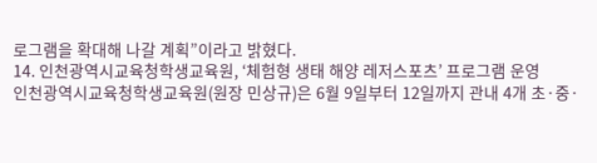로그램을 확대해 나갈 계획”이라고 밝혔다.
14. 인천광역시교육청학생교육원, ‘체험형 생태 해양 레저스포츠’ 프로그램 운영
인천광역시교육청학생교육원(원장 민상규)은 6월 9일부터 12일까지 관내 4개 초·중·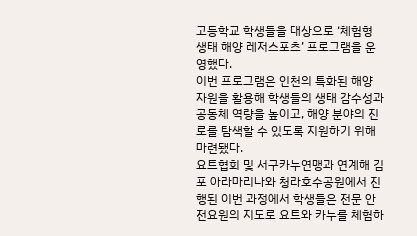고등학교 학생들을 대상으로 ‘체험형 생태 해양 레저스포츠’ 프로그램을 운영했다.
이번 프로그램은 인천의 특화된 해양 자원을 활용해 학생들의 생태 감수성과 공동체 역량을 높이고, 해양 분야의 진로를 탐색할 수 있도록 지원하기 위해 마련됐다.
요트협회 및 서구카누연맹과 연계해 김포 아라마리나와 청라호수공원에서 진행된 이번 과정에서 학생들은 전문 안전요원의 지도로 요트와 카누를 체험하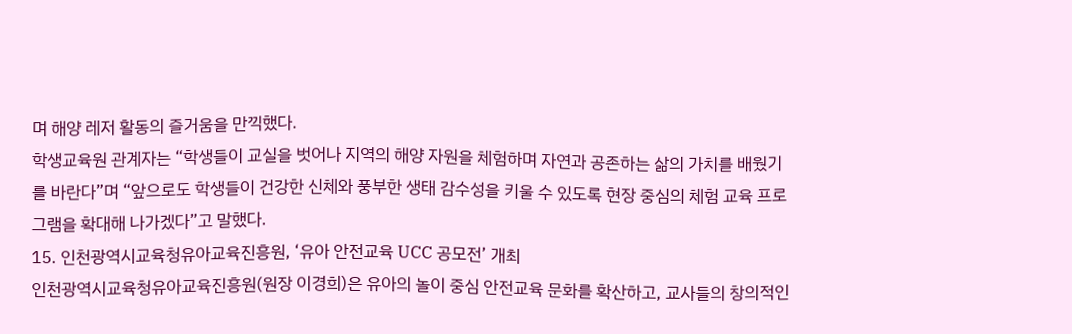며 해양 레저 활동의 즐거움을 만끽했다.
학생교육원 관계자는 “학생들이 교실을 벗어나 지역의 해양 자원을 체험하며 자연과 공존하는 삶의 가치를 배웠기를 바란다”며 “앞으로도 학생들이 건강한 신체와 풍부한 생태 감수성을 키울 수 있도록 현장 중심의 체험 교육 프로그램을 확대해 나가겠다”고 말했다.
15. 인천광역시교육청유아교육진흥원, ‘유아 안전교육 UCC 공모전’ 개최
인천광역시교육청유아교육진흥원(원장 이경희)은 유아의 놀이 중심 안전교육 문화를 확산하고, 교사들의 창의적인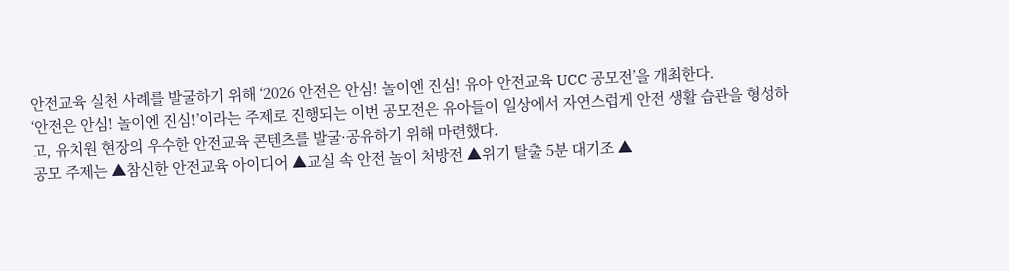안전교육 실천 사례를 발굴하기 위해 ‘2026 안전은 안심! 놀이엔 진심! 유아 안전교육 UCC 공모전’을 개최한다.
‘안전은 안심! 놀이엔 진심!’이라는 주제로 진행되는 이번 공모전은 유아들이 일상에서 자연스럽게 안전 생활 습관을 형성하고, 유치원 현장의 우수한 안전교육 콘텐츠를 발굴·공유하기 위해 마련했다.
공모 주제는 ▲참신한 안전교육 아이디어 ▲교실 속 안전 놀이 처방전 ▲위기 탈출 5분 대기조 ▲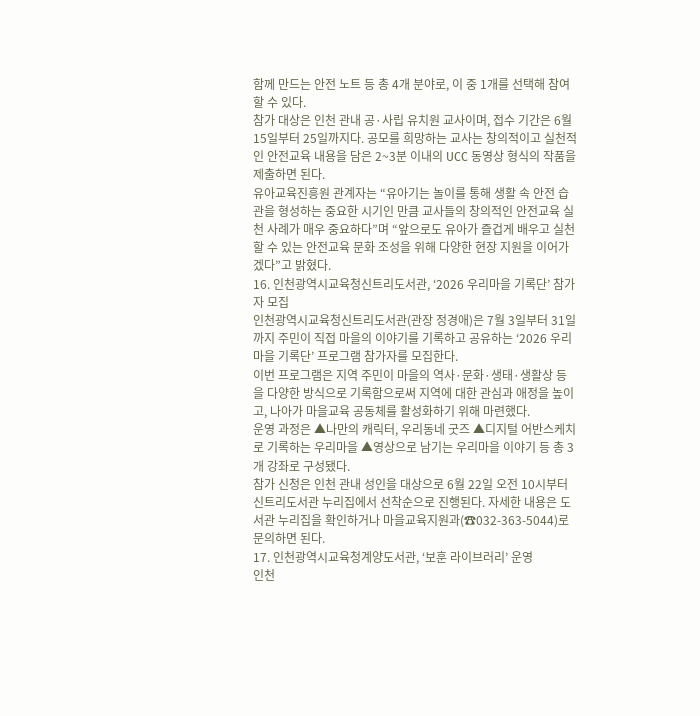함께 만드는 안전 노트 등 총 4개 분야로, 이 중 1개를 선택해 참여할 수 있다.
참가 대상은 인천 관내 공·사립 유치원 교사이며, 접수 기간은 6월 15일부터 25일까지다. 공모를 희망하는 교사는 창의적이고 실천적인 안전교육 내용을 담은 2~3분 이내의 UCC 동영상 형식의 작품을 제출하면 된다.
유아교육진흥원 관계자는 “유아기는 놀이를 통해 생활 속 안전 습관을 형성하는 중요한 시기인 만큼 교사들의 창의적인 안전교육 실천 사례가 매우 중요하다”며 “앞으로도 유아가 즐겁게 배우고 실천할 수 있는 안전교육 문화 조성을 위해 다양한 현장 지원을 이어가겠다”고 밝혔다.
16. 인천광역시교육청신트리도서관, ‘2026 우리마을 기록단’ 참가자 모집
인천광역시교육청신트리도서관(관장 정경애)은 7월 3일부터 31일까지 주민이 직접 마을의 이야기를 기록하고 공유하는 ‘2026 우리마을 기록단’ 프로그램 참가자를 모집한다.
이번 프로그램은 지역 주민이 마을의 역사·문화·생태·생활상 등을 다양한 방식으로 기록함으로써 지역에 대한 관심과 애정을 높이고, 나아가 마을교육 공동체를 활성화하기 위해 마련했다.
운영 과정은 ▲나만의 캐릭터, 우리동네 굿즈 ▲디지털 어반스케치로 기록하는 우리마을 ▲영상으로 남기는 우리마을 이야기 등 총 3개 강좌로 구성됐다.
참가 신청은 인천 관내 성인을 대상으로 6월 22일 오전 10시부터 신트리도서관 누리집에서 선착순으로 진행된다. 자세한 내용은 도서관 누리집을 확인하거나 마을교육지원과(☎032-363-5044)로 문의하면 된다.
17. 인천광역시교육청계양도서관, ‘보훈 라이브러리’ 운영
인천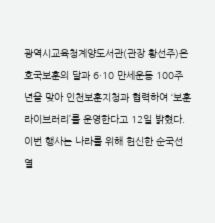광역시교육청계양도서관(관장 황선주)은 호국보훈의 달과 6·10 만세운동 100주년을 맞아 인천보훈지청과 협력하여 ‘보훈 라이브러리’를 운영한다고 12일 밝혔다.
이번 행사는 나라를 위해 헌신한 순국선열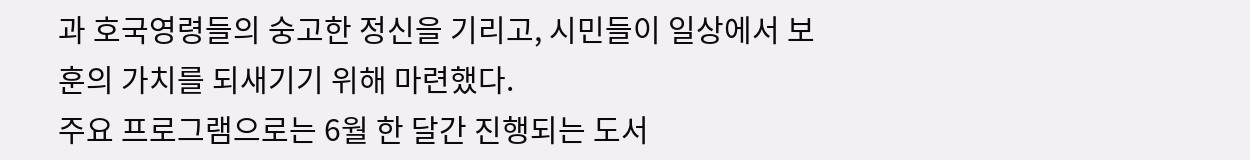과 호국영령들의 숭고한 정신을 기리고, 시민들이 일상에서 보훈의 가치를 되새기기 위해 마련했다.
주요 프로그램으로는 6월 한 달간 진행되는 도서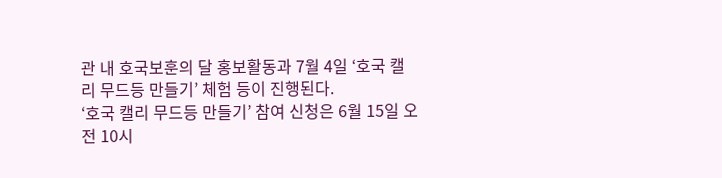관 내 호국보훈의 달 홍보활동과 7월 4일 ‘호국 캘리 무드등 만들기’ 체험 등이 진행된다.
‘호국 캘리 무드등 만들기’ 참여 신청은 6월 15일 오전 10시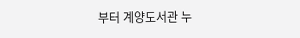부터 계양도서관 누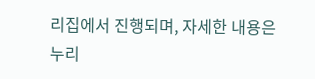리집에서 진행되며, 자세한 내용은 누리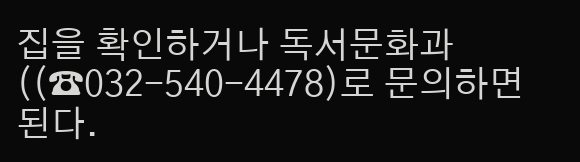집을 확인하거나 독서문화과((☎032-540-4478)로 문의하면 된다.